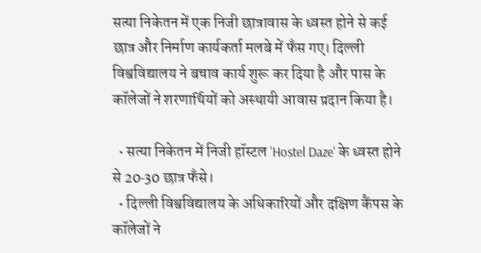सत्‍या निकेतन में एक निजी छात्रावास के ध्वस्त होने से कई छात्र और निर्माण कार्यकर्ता मलबे में फँस गए। दिल्ली विश्वविद्यालय ने बचाव कार्य शुरू कर दिया है और पास के कॉलेजों ने शरणार्थियों को अस्थायी आवास प्रदान किया है।

  • सत्‍या निकेतन में निजी हॉस्टल 'Hostel Daze' के ध्वस्त होने से 20‑30 छात्र फँसे।
  • दिल्ली विश्वविद्यालय के अधिकारियों और दक्षिण कैंपस के कॉलेजों ने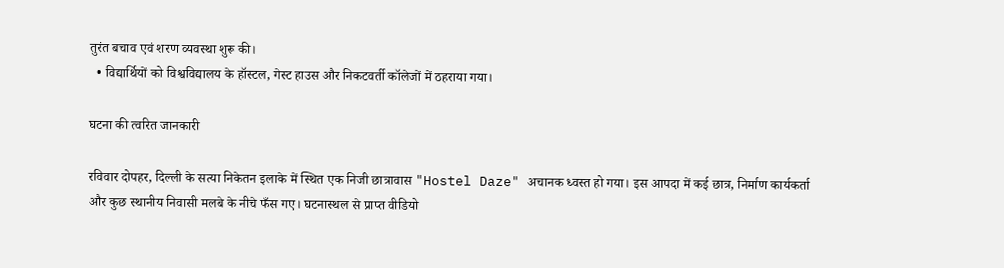तुरंत बचाव एवं शरण व्यवस्था शुरू की।
  • विद्यार्थियों को विश्वविद्यालय के हॉस्टल, गेस्ट हाउस और निकटवर्ती कॉलेजों में ठहराया गया।

घटना की त्वरित जानकारी

रविवार दोपहर, दिल्ली के सत्‍या निकेतन इलाके में स्थित एक निजी छात्रावास "Hostel Daze" अचानक ध्वस्त हो गया। इस आपदा में कई छात्र, निर्माण कार्यकर्ता और कुछ स्थानीय निवासी मलबे के नीचे फँस गए। घटनास्थल से प्राप्त वीडियो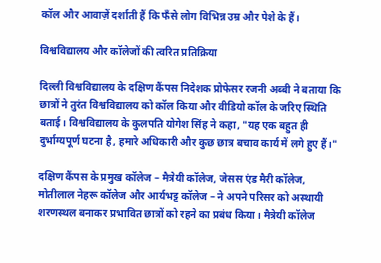कॉल और आवाज़ें दर्शाती हैं कि फँसे लोग विभिन्न उम्र और पेशे के हैं।

विश्वविद्यालय और कॉलेजों की त्वरित प्रतिक्रिया

दिल्ली विश्वविद्यालय के दक्षिण कैंपस निदेशक प्रोफेसर रजनी अब्बी ने बताया कि छात्रों ने तुरंत विश्वविद्यालय को कॉल किया और वीडियो कॉल के जरिए स्थिति बताई। विश्वविद्यालय के कुलपति योगेश सिंह ने कहा, "यह एक बहुत ही दुर्भाग्यपूर्ण घटना है, हमारे अधिकारी और कुछ छात्र बचाव कार्य में लगे हुए हैं।"

दक्षिण कैंपस के प्रमुख कॉलेज – मैत्रेयी कॉलेज, जेसस एंड मैरी कॉलेज, मोतीलाल नेहरू कॉलेज और आर्यभट्ट कॉलेज – ने अपने परिसर को अस्थायी शरणस्थल बनाकर प्रभावित छात्रों को रहने का प्रबंध किया। मैत्रेयी कॉलेज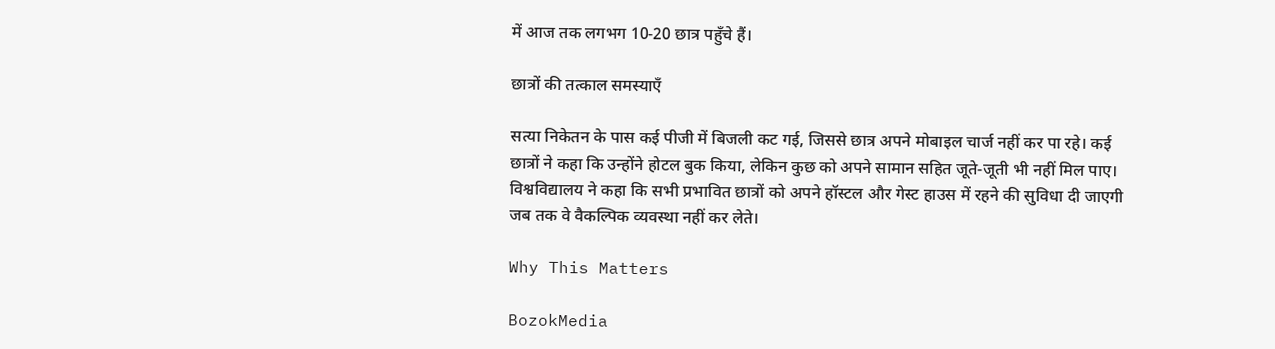में आज तक लगभग 10‑20 छात्र पहुँचे हैं।

छात्रों की तत्काल समस्याएँ

सत्‍या निकेतन के पास कई पीजी में बिजली कट गई, जिससे छात्र अपने मोबाइल चार्ज नहीं कर पा रहे। कई छात्रों ने कहा कि उन्होंने होटल बुक किया, लेकिन कुछ को अपने सामान सहित जूते‑जूती भी नहीं मिल पाए। विश्वविद्यालय ने कहा कि सभी प्रभावित छात्रों को अपने हॉस्टल और गेस्ट हाउस में रहने की सुविधा दी जाएगी जब तक वे वैकल्पिक व्यवस्था नहीं कर लेते।

Why This Matters

BozokMedia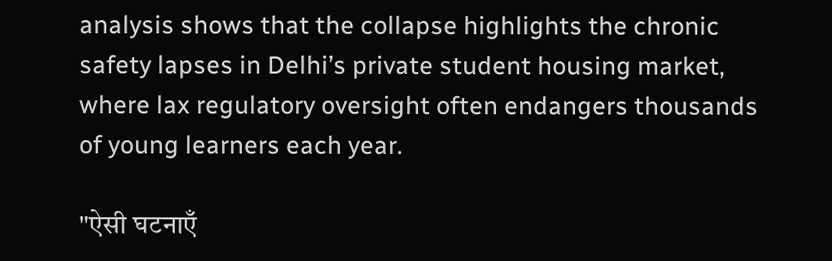analysis shows that the collapse highlights the chronic safety lapses in Delhi’s private student housing market, where lax regulatory oversight often endangers thousands of young learners each year.

"ऐसी घटनाएँ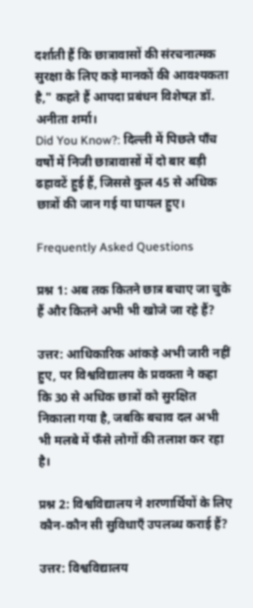दर्शाती हैं कि छात्रावासों की संरचनात्मक सुरक्षा के लिए कड़े मानकों की आवश्यकता है," कहते हैं आपदा प्रबंधन विशेषज्ञ डॉ. अनीता शर्मा।
Did You Know?: दिल्ली में पिछले पाँच वर्षों में निजी छात्रावासों में दो बार बड़ी ढहावटें हुई हैं, जिससे कुल 45 से अधिक छात्रों की जान गई या घायल हुए।

Frequently Asked Questions

प्रश्न 1: अब तक कितने छात्र बचाए जा चुके हैं और कितने अभी भी खोजे जा रहे हैं?

उत्तर: आधिकारिक आंकड़े अभी जारी नहीं हुए, पर विश्वविद्यालय के प्रवक्ता ने कहा कि 30 से अधिक छात्रों को सुरक्षित निकाला गया है, जबकि बचाव दल अभी भी मलबे में फँसे लोगों की तलाश कर रहा है।

प्रश्न 2: विश्वविद्यालय ने शरणार्थियों के लिए कौन‑कौन सी सुविधाएँ उपलब्ध कराई हैं?

उत्तर: विश्वविद्यालय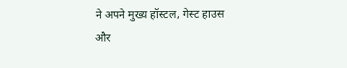ने अपने मुख्य हॉस्टल, गेस्ट हाउस और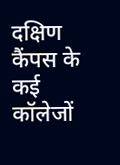दक्षिण कैंपस के कई कॉलेजों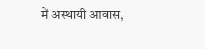में अस्थायी आवास,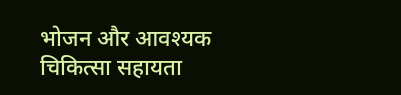भोजन और आवश्यक चिकित्सा सहायता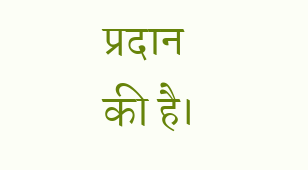प्रदान की है।